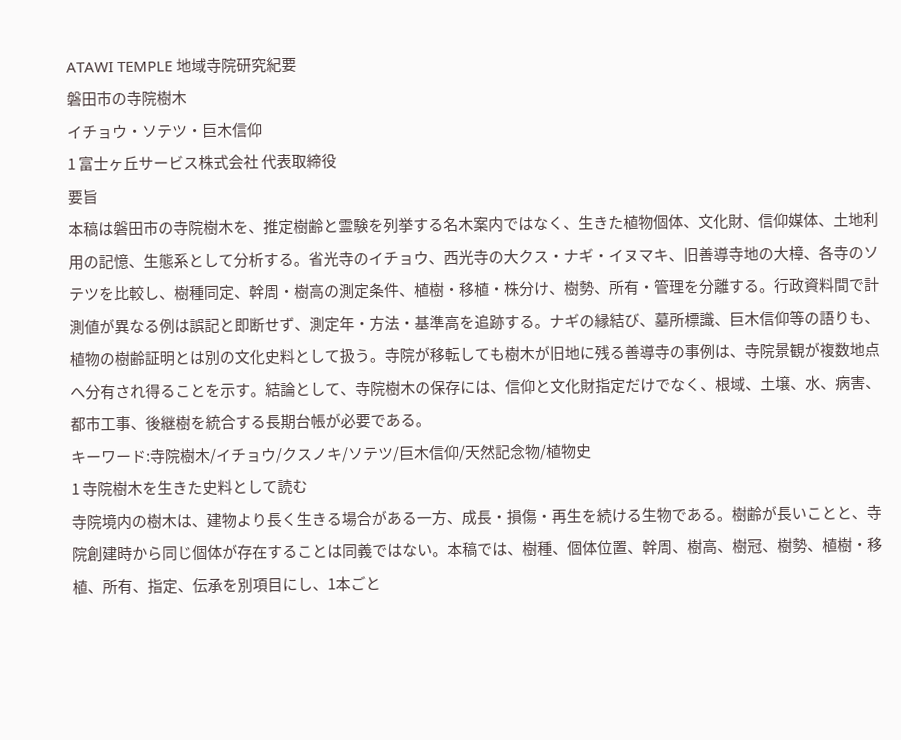ATAWI TEMPLE 地域寺院研究紀要
磐田市の寺院樹木
イチョウ・ソテツ・巨木信仰
1 富士ヶ丘サービス株式会社 代表取締役
要旨
本稿は磐田市の寺院樹木を、推定樹齢と霊験を列挙する名木案内ではなく、生きた植物個体、文化財、信仰媒体、土地利用の記憶、生態系として分析する。省光寺のイチョウ、西光寺の大クス・ナギ・イヌマキ、旧善導寺地の大樟、各寺のソテツを比較し、樹種同定、幹周・樹高の測定条件、植樹・移植・株分け、樹勢、所有・管理を分離する。行政資料間で計測値が異なる例は誤記と即断せず、測定年・方法・基準高を追跡する。ナギの縁結び、墓所標識、巨木信仰等の語りも、植物の樹齢証明とは別の文化史料として扱う。寺院が移転しても樹木が旧地に残る善導寺の事例は、寺院景観が複数地点へ分有され得ることを示す。結論として、寺院樹木の保存には、信仰と文化財指定だけでなく、根域、土壌、水、病害、都市工事、後継樹を統合する長期台帳が必要である。
キーワード:寺院樹木/イチョウ/クスノキ/ソテツ/巨木信仰/天然記念物/植物史
1 寺院樹木を生きた史料として読む
寺院境内の樹木は、建物より長く生きる場合がある一方、成長・損傷・再生を続ける生物である。樹齢が長いことと、寺院創建時から同じ個体が存在することは同義ではない。本稿では、樹種、個体位置、幹周、樹高、樹冠、樹勢、植樹・移植、所有、指定、伝承を別項目にし、1本ごと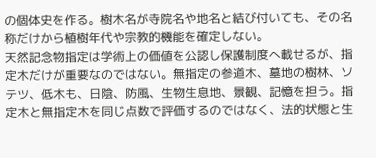の個体史を作る。樹木名が寺院名や地名と結び付いても、その名称だけから植樹年代や宗教的機能を確定しない。
天然記念物指定は学術上の価値を公認し保護制度へ載せるが、指定木だけが重要なのではない。無指定の参道木、墓地の樹林、ソテツ、低木も、日陰、防風、生物生息地、景観、記憶を担う。指定木と無指定木を同じ点数で評価するのではなく、法的状態と生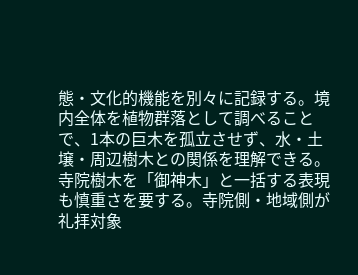態・文化的機能を別々に記録する。境内全体を植物群落として調べることで、1本の巨木を孤立させず、水・土壌・周辺樹木との関係を理解できる。
寺院樹木を「御神木」と一括する表現も慎重さを要する。寺院側・地域側が礼拝対象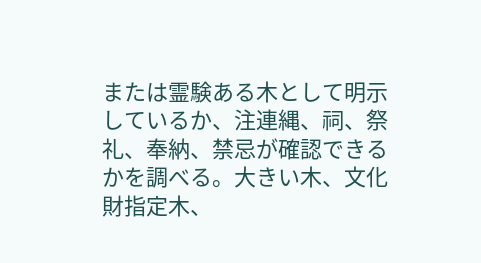または霊験ある木として明示しているか、注連縄、祠、祭礼、奉納、禁忌が確認できるかを調べる。大きい木、文化財指定木、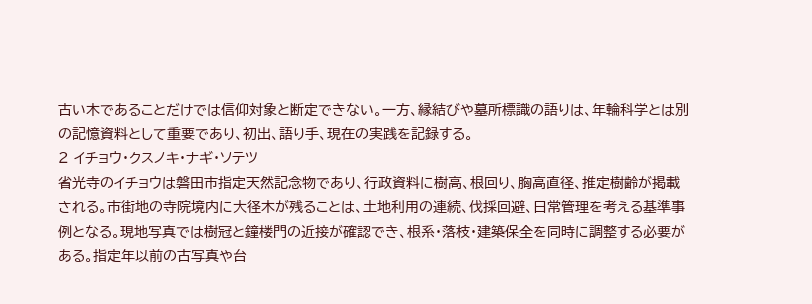古い木であることだけでは信仰対象と断定できない。一方、縁結びや墓所標識の語りは、年輪科学とは別の記憶資料として重要であり、初出、語り手、現在の実践を記録する。
2 イチョウ・クスノキ・ナギ・ソテツ
省光寺のイチョウは磐田市指定天然記念物であり、行政資料に樹高、根回り、胸高直径、推定樹齢が掲載される。市街地の寺院境内に大径木が残ることは、土地利用の連続、伐採回避、日常管理を考える基準事例となる。現地写真では樹冠と鐘楼門の近接が確認でき、根系・落枝・建築保全を同時に調整する必要がある。指定年以前の古写真や台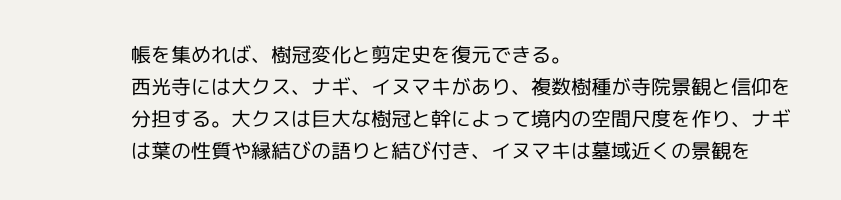帳を集めれば、樹冠変化と剪定史を復元できる。
西光寺には大クス、ナギ、イヌマキがあり、複数樹種が寺院景観と信仰を分担する。大クスは巨大な樹冠と幹によって境内の空間尺度を作り、ナギは葉の性質や縁結びの語りと結び付き、イヌマキは墓域近くの景観を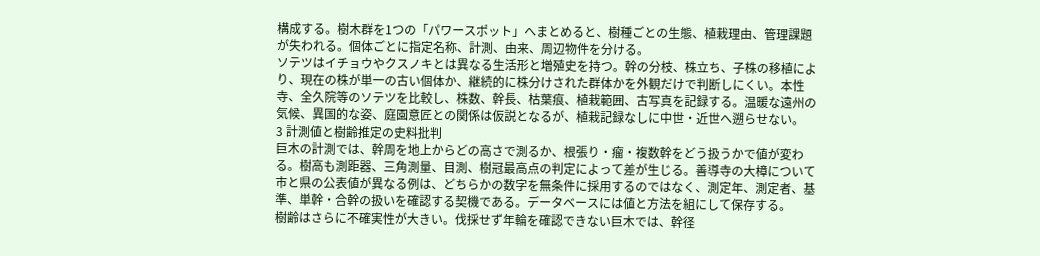構成する。樹木群を1つの「パワースポット」へまとめると、樹種ごとの生態、植栽理由、管理課題が失われる。個体ごとに指定名称、計測、由来、周辺物件を分ける。
ソテツはイチョウやクスノキとは異なる生活形と増殖史を持つ。幹の分枝、株立ち、子株の移植により、現在の株が単一の古い個体か、継続的に株分けされた群体かを外観だけで判断しにくい。本性寺、全久院等のソテツを比較し、株数、幹長、枯葉痕、植栽範囲、古写真を記録する。温暖な遠州の気候、異国的な姿、庭園意匠との関係は仮説となるが、植栽記録なしに中世・近世へ遡らせない。
3 計測値と樹齢推定の史料批判
巨木の計測では、幹周を地上からどの高さで測るか、根張り・瘤・複数幹をどう扱うかで値が変わる。樹高も測距器、三角測量、目測、樹冠最高点の判定によって差が生じる。善導寺の大樟について市と県の公表値が異なる例は、どちらかの数字を無条件に採用するのではなく、測定年、測定者、基準、単幹・合幹の扱いを確認する契機である。データベースには値と方法を組にして保存する。
樹齢はさらに不確実性が大きい。伐採せず年輪を確認できない巨木では、幹径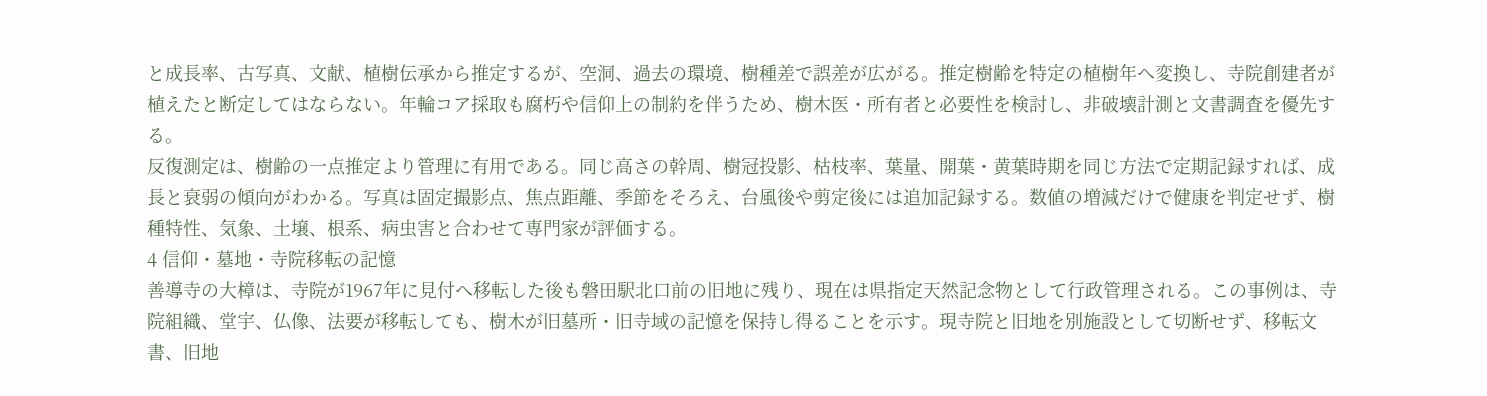と成長率、古写真、文献、植樹伝承から推定するが、空洞、過去の環境、樹種差で誤差が広がる。推定樹齢を特定の植樹年へ変換し、寺院創建者が植えたと断定してはならない。年輪コア採取も腐朽や信仰上の制約を伴うため、樹木医・所有者と必要性を検討し、非破壊計測と文書調査を優先する。
反復測定は、樹齢の一点推定より管理に有用である。同じ高さの幹周、樹冠投影、枯枝率、葉量、開葉・黄葉時期を同じ方法で定期記録すれば、成長と衰弱の傾向がわかる。写真は固定撮影点、焦点距離、季節をそろえ、台風後や剪定後には追加記録する。数値の増減だけで健康を判定せず、樹種特性、気象、土壌、根系、病虫害と合わせて専門家が評価する。
4 信仰・墓地・寺院移転の記憶
善導寺の大樟は、寺院が1967年に見付へ移転した後も磐田駅北口前の旧地に残り、現在は県指定天然記念物として行政管理される。この事例は、寺院組織、堂宇、仏像、法要が移転しても、樹木が旧墓所・旧寺域の記憶を保持し得ることを示す。現寺院と旧地を別施設として切断せず、移転文書、旧地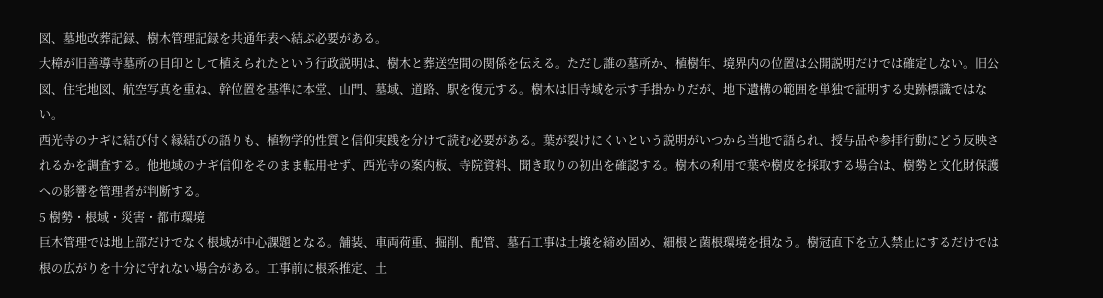図、墓地改葬記録、樹木管理記録を共通年表へ結ぶ必要がある。
大樟が旧善導寺墓所の目印として植えられたという行政説明は、樹木と葬送空間の関係を伝える。ただし誰の墓所か、植樹年、境界内の位置は公開説明だけでは確定しない。旧公図、住宅地図、航空写真を重ね、幹位置を基準に本堂、山門、墓域、道路、駅を復元する。樹木は旧寺域を示す手掛かりだが、地下遺構の範囲を単独で証明する史跡標識ではない。
西光寺のナギに結び付く縁結びの語りも、植物学的性質と信仰実践を分けて読む必要がある。葉が裂けにくいという説明がいつから当地で語られ、授与品や参拝行動にどう反映されるかを調査する。他地域のナギ信仰をそのまま転用せず、西光寺の案内板、寺院資料、聞き取りの初出を確認する。樹木の利用で葉や樹皮を採取する場合は、樹勢と文化財保護への影響を管理者が判断する。
5 樹勢・根域・災害・都市環境
巨木管理では地上部だけでなく根域が中心課題となる。舗装、車両荷重、掘削、配管、墓石工事は土壌を締め固め、細根と菌根環境を損なう。樹冠直下を立入禁止にするだけでは根の広がりを十分に守れない場合がある。工事前に根系推定、土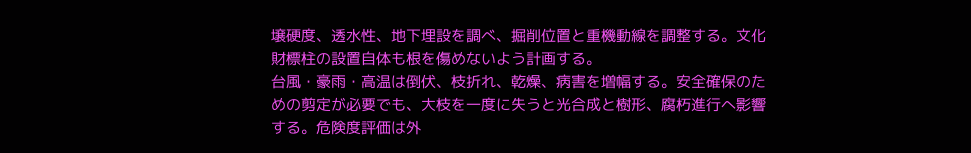壌硬度、透水性、地下埋設を調べ、掘削位置と重機動線を調整する。文化財標柱の設置自体も根を傷めないよう計画する。
台風・豪雨・高温は倒伏、枝折れ、乾燥、病害を増幅する。安全確保のための剪定が必要でも、大枝を一度に失うと光合成と樹形、腐朽進行へ影響する。危険度評価は外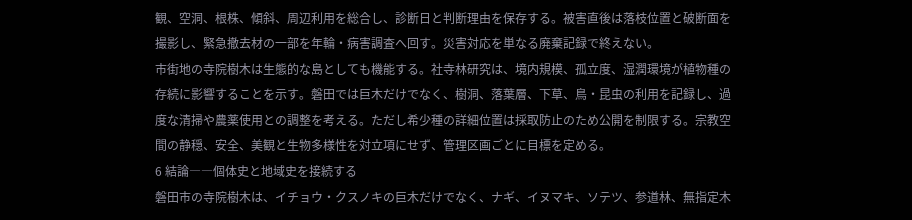観、空洞、根株、傾斜、周辺利用を総合し、診断日と判断理由を保存する。被害直後は落枝位置と破断面を撮影し、緊急撤去材の一部を年輪・病害調査へ回す。災害対応を単なる廃棄記録で終えない。
市街地の寺院樹木は生態的な島としても機能する。社寺林研究は、境内規模、孤立度、湿潤環境が植物種の存続に影響することを示す。磐田では巨木だけでなく、樹洞、落葉層、下草、鳥・昆虫の利用を記録し、過度な清掃や農薬使用との調整を考える。ただし希少種の詳細位置は採取防止のため公開を制限する。宗教空間の静穏、安全、美観と生物多様性を対立項にせず、管理区画ごとに目標を定める。
6 結論――個体史と地域史を接続する
磐田市の寺院樹木は、イチョウ・クスノキの巨木だけでなく、ナギ、イヌマキ、ソテツ、参道林、無指定木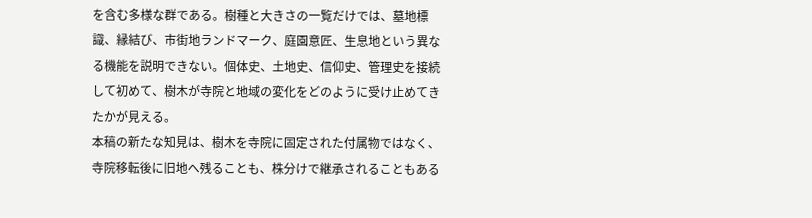を含む多様な群である。樹種と大きさの一覧だけでは、墓地標識、縁結び、市街地ランドマーク、庭園意匠、生息地という異なる機能を説明できない。個体史、土地史、信仰史、管理史を接続して初めて、樹木が寺院と地域の変化をどのように受け止めてきたかが見える。
本稿の新たな知見は、樹木を寺院に固定された付属物ではなく、寺院移転後に旧地へ残ることも、株分けで継承されることもある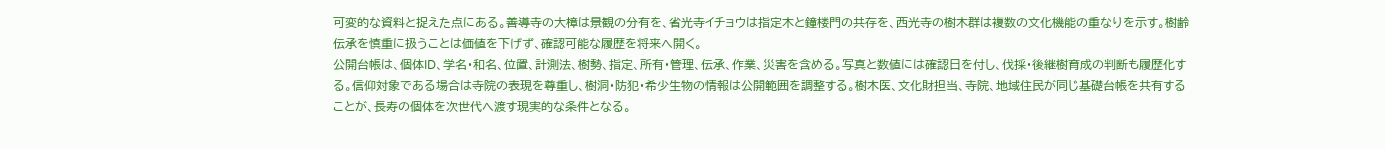可変的な資料と捉えた点にある。善導寺の大樟は景観の分有を、省光寺イチョウは指定木と鐘楼門の共存を、西光寺の樹木群は複数の文化機能の重なりを示す。樹齢伝承を慎重に扱うことは価値を下げず、確認可能な履歴を将来へ開く。
公開台帳は、個体ID、学名・和名、位置、計測法、樹勢、指定、所有・管理、伝承、作業、災害を含める。写真と数値には確認日を付し、伐採・後継樹育成の判断も履歴化する。信仰対象である場合は寺院の表現を尊重し、樹洞・防犯・希少生物の情報は公開範囲を調整する。樹木医、文化財担当、寺院、地域住民が同じ基礎台帳を共有することが、長寿の個体を次世代へ渡す現実的な条件となる。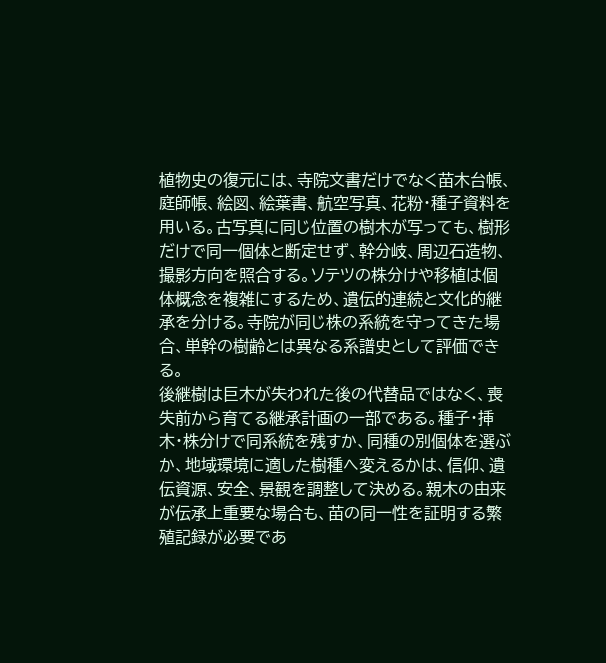植物史の復元には、寺院文書だけでなく苗木台帳、庭師帳、絵図、絵葉書、航空写真、花粉・種子資料を用いる。古写真に同じ位置の樹木が写っても、樹形だけで同一個体と断定せず、幹分岐、周辺石造物、撮影方向を照合する。ソテツの株分けや移植は個体概念を複雑にするため、遺伝的連続と文化的継承を分ける。寺院が同じ株の系統を守ってきた場合、単幹の樹齢とは異なる系譜史として評価できる。
後継樹は巨木が失われた後の代替品ではなく、喪失前から育てる継承計画の一部である。種子・挿木・株分けで同系統を残すか、同種の別個体を選ぶか、地域環境に適した樹種へ変えるかは、信仰、遺伝資源、安全、景観を調整して決める。親木の由来が伝承上重要な場合も、苗の同一性を証明する繁殖記録が必要であ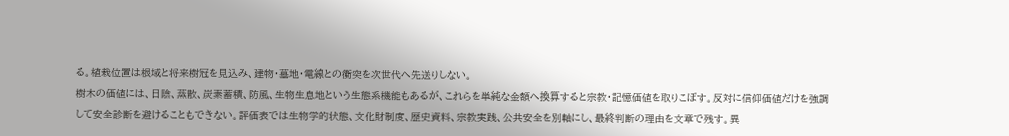る。植栽位置は根域と将来樹冠を見込み、建物・墓地・電線との衝突を次世代へ先送りしない。
樹木の価値には、日陰、蒸散、炭素蓄積、防風、生物生息地という生態系機能もあるが、これらを単純な金額へ換算すると宗教・記憶価値を取りこぼす。反対に信仰価値だけを強調して安全診断を避けることもできない。評価表では生物学的状態、文化財制度、歴史資料、宗教実践、公共安全を別軸にし、最終判断の理由を文章で残す。異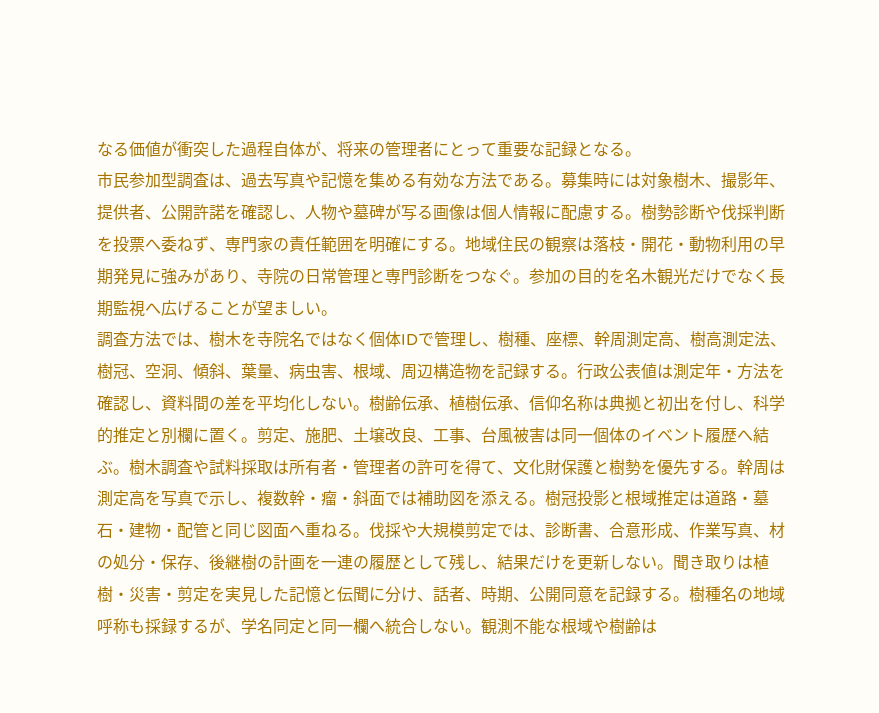なる価値が衝突した過程自体が、将来の管理者にとって重要な記録となる。
市民参加型調査は、過去写真や記憶を集める有効な方法である。募集時には対象樹木、撮影年、提供者、公開許諾を確認し、人物や墓碑が写る画像は個人情報に配慮する。樹勢診断や伐採判断を投票へ委ねず、専門家の責任範囲を明確にする。地域住民の観察は落枝・開花・動物利用の早期発見に強みがあり、寺院の日常管理と専門診断をつなぐ。参加の目的を名木観光だけでなく長期監視へ広げることが望ましい。
調査方法では、樹木を寺院名ではなく個体IDで管理し、樹種、座標、幹周測定高、樹高測定法、樹冠、空洞、傾斜、葉量、病虫害、根域、周辺構造物を記録する。行政公表値は測定年・方法を確認し、資料間の差を平均化しない。樹齢伝承、植樹伝承、信仰名称は典拠と初出を付し、科学的推定と別欄に置く。剪定、施肥、土壌改良、工事、台風被害は同一個体のイベント履歴へ結ぶ。樹木調査や試料採取は所有者・管理者の許可を得て、文化財保護と樹勢を優先する。幹周は測定高を写真で示し、複数幹・瘤・斜面では補助図を添える。樹冠投影と根域推定は道路・墓石・建物・配管と同じ図面へ重ねる。伐採や大規模剪定では、診断書、合意形成、作業写真、材の処分・保存、後継樹の計画を一連の履歴として残し、結果だけを更新しない。聞き取りは植樹・災害・剪定を実見した記憶と伝聞に分け、話者、時期、公開同意を記録する。樹種名の地域呼称も採録するが、学名同定と同一欄へ統合しない。観測不能な根域や樹齢は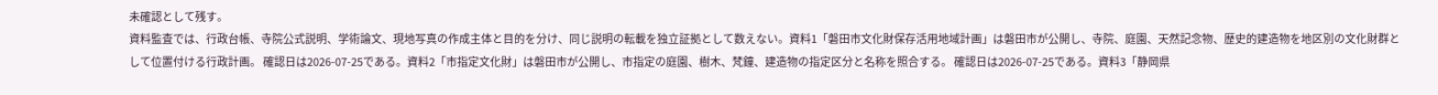未確認として残す。
資料監査では、行政台帳、寺院公式説明、学術論文、現地写真の作成主体と目的を分け、同じ説明の転載を独立証拠として数えない。資料1「磐田市文化財保存活用地域計画」は磐田市が公開し、寺院、庭園、天然記念物、歴史的建造物を地区別の文化財群として位置付ける行政計画。 確認日は2026-07-25である。資料2「市指定文化財」は磐田市が公開し、市指定の庭園、樹木、梵鐘、建造物の指定区分と名称を照合する。 確認日は2026-07-25である。資料3「静岡県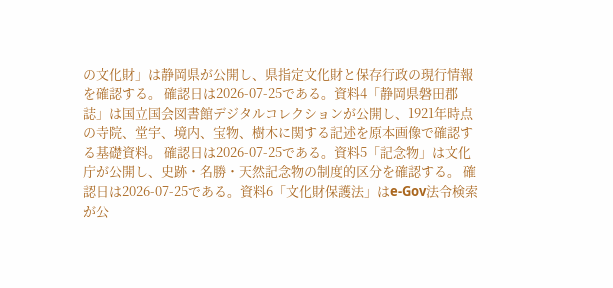の文化財」は静岡県が公開し、県指定文化財と保存行政の現行情報を確認する。 確認日は2026-07-25である。資料4「静岡県磐田郡誌」は国立国会図書館デジタルコレクションが公開し、1921年時点の寺院、堂宇、境内、宝物、樹木に関する記述を原本画像で確認する基礎資料。 確認日は2026-07-25である。資料5「記念物」は文化庁が公開し、史跡・名勝・天然記念物の制度的区分を確認する。 確認日は2026-07-25である。資料6「文化財保護法」はe-Gov法令検索が公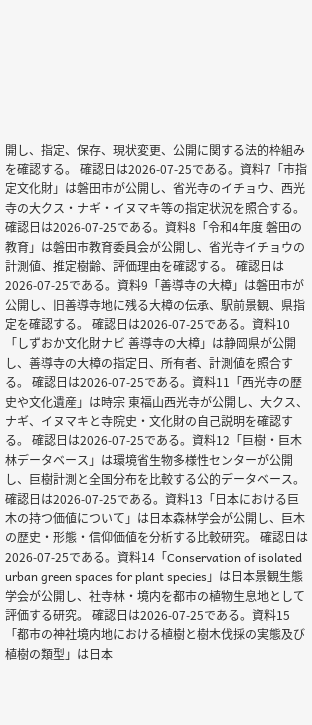開し、指定、保存、現状変更、公開に関する法的枠組みを確認する。 確認日は2026-07-25である。資料7「市指定文化財」は磐田市が公開し、省光寺のイチョウ、西光寺の大クス・ナギ・イヌマキ等の指定状況を照合する。 確認日は2026-07-25である。資料8「令和4年度 磐田の教育」は磐田市教育委員会が公開し、省光寺イチョウの計測値、推定樹齢、評価理由を確認する。 確認日は2026-07-25である。資料9「善導寺の大樟」は磐田市が公開し、旧善導寺地に残る大樟の伝承、駅前景観、県指定を確認する。 確認日は2026-07-25である。資料10「しずおか文化財ナビ 善導寺の大樟」は静岡県が公開し、善導寺の大樟の指定日、所有者、計測値を照合する。 確認日は2026-07-25である。資料11「西光寺の歴史や文化遺産」は時宗 東福山西光寺が公開し、大クス、ナギ、イヌマキと寺院史・文化財の自己説明を確認する。 確認日は2026-07-25である。資料12「巨樹・巨木林データベース」は環境省生物多様性センターが公開し、巨樹計測と全国分布を比較する公的データベース。 確認日は2026-07-25である。資料13「日本における巨木の持つ価値について」は日本森林学会が公開し、巨木の歴史・形態・信仰価値を分析する比較研究。 確認日は2026-07-25である。資料14「Conservation of isolated urban green spaces for plant species」は日本景観生態学会が公開し、社寺林・境内を都市の植物生息地として評価する研究。 確認日は2026-07-25である。資料15「都市の神社境内地における植樹と樹木伐採の実態及び植樹の類型」は日本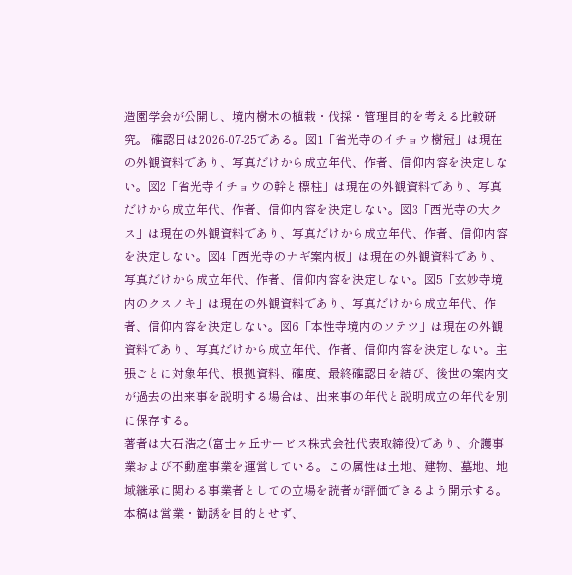造園学会が公開し、境内樹木の植栽・伐採・管理目的を考える比較研究。 確認日は2026-07-25である。図1「省光寺のイチョウ樹冠」は現在の外観資料であり、写真だけから成立年代、作者、信仰内容を決定しない。図2「省光寺イチョウの幹と標柱」は現在の外観資料であり、写真だけから成立年代、作者、信仰内容を決定しない。図3「西光寺の大クス」は現在の外観資料であり、写真だけから成立年代、作者、信仰内容を決定しない。図4「西光寺のナギ案内板」は現在の外観資料であり、写真だけから成立年代、作者、信仰内容を決定しない。図5「玄妙寺境内のクスノキ」は現在の外観資料であり、写真だけから成立年代、作者、信仰内容を決定しない。図6「本性寺境内のソテツ」は現在の外観資料であり、写真だけから成立年代、作者、信仰内容を決定しない。主張ごとに対象年代、根拠資料、確度、最終確認日を結び、後世の案内文が過去の出来事を説明する場合は、出来事の年代と説明成立の年代を別に保存する。
著者は大石浩之(富士ヶ丘サービス株式会社代表取締役)であり、介護事業および不動産事業を運営している。この属性は土地、建物、墓地、地域継承に関わる事業者としての立場を読者が評価できるよう開示する。本稿は営業・勧誘を目的とせず、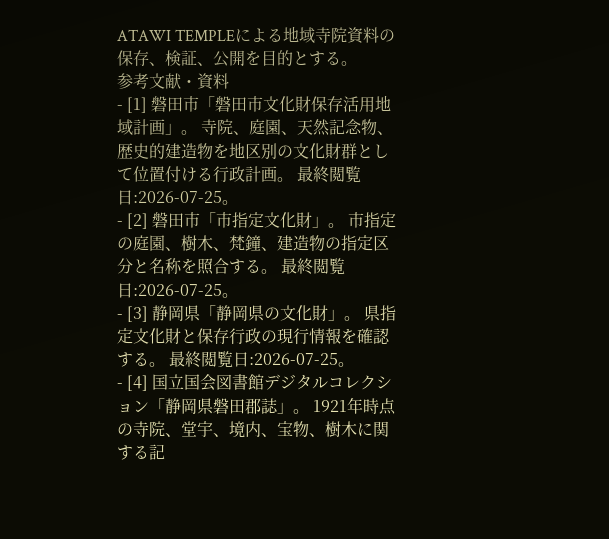ATAWI TEMPLEによる地域寺院資料の保存、検証、公開を目的とする。
参考文献・資料
- [1] 磐田市「磐田市文化財保存活用地域計画」。 寺院、庭園、天然記念物、歴史的建造物を地区別の文化財群として位置付ける行政計画。 最終閲覧日:2026-07-25。
- [2] 磐田市「市指定文化財」。 市指定の庭園、樹木、梵鐘、建造物の指定区分と名称を照合する。 最終閲覧日:2026-07-25。
- [3] 静岡県「静岡県の文化財」。 県指定文化財と保存行政の現行情報を確認する。 最終閲覧日:2026-07-25。
- [4] 国立国会図書館デジタルコレクション「静岡県磐田郡誌」。 1921年時点の寺院、堂宇、境内、宝物、樹木に関する記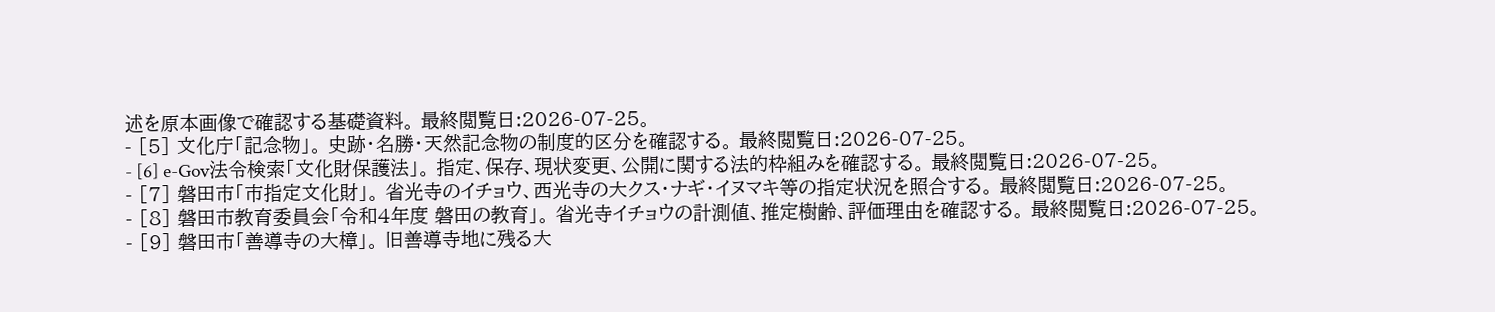述を原本画像で確認する基礎資料。 最終閲覧日:2026-07-25。
- [5] 文化庁「記念物」。 史跡・名勝・天然記念物の制度的区分を確認する。 最終閲覧日:2026-07-25。
- [6] e-Gov法令検索「文化財保護法」。 指定、保存、現状変更、公開に関する法的枠組みを確認する。 最終閲覧日:2026-07-25。
- [7] 磐田市「市指定文化財」。 省光寺のイチョウ、西光寺の大クス・ナギ・イヌマキ等の指定状況を照合する。 最終閲覧日:2026-07-25。
- [8] 磐田市教育委員会「令和4年度 磐田の教育」。 省光寺イチョウの計測値、推定樹齢、評価理由を確認する。 最終閲覧日:2026-07-25。
- [9] 磐田市「善導寺の大樟」。 旧善導寺地に残る大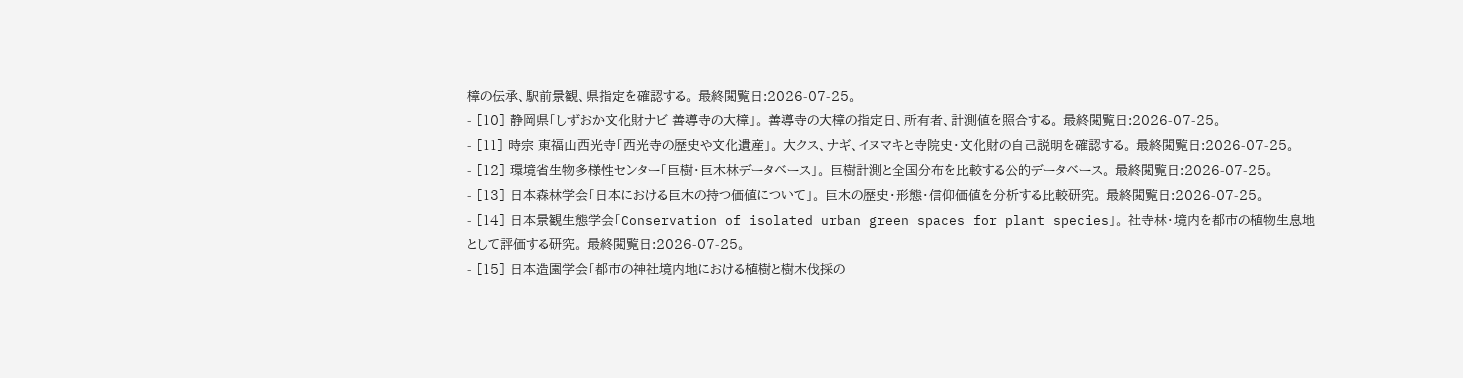樟の伝承、駅前景観、県指定を確認する。 最終閲覧日:2026-07-25。
- [10] 静岡県「しずおか文化財ナビ 善導寺の大樟」。 善導寺の大樟の指定日、所有者、計測値を照合する。 最終閲覧日:2026-07-25。
- [11] 時宗 東福山西光寺「西光寺の歴史や文化遺産」。 大クス、ナギ、イヌマキと寺院史・文化財の自己説明を確認する。 最終閲覧日:2026-07-25。
- [12] 環境省生物多様性センター「巨樹・巨木林データベース」。 巨樹計測と全国分布を比較する公的データベース。 最終閲覧日:2026-07-25。
- [13] 日本森林学会「日本における巨木の持つ価値について」。 巨木の歴史・形態・信仰価値を分析する比較研究。 最終閲覧日:2026-07-25。
- [14] 日本景観生態学会「Conservation of isolated urban green spaces for plant species」。 社寺林・境内を都市の植物生息地として評価する研究。 最終閲覧日:2026-07-25。
- [15] 日本造園学会「都市の神社境内地における植樹と樹木伐採の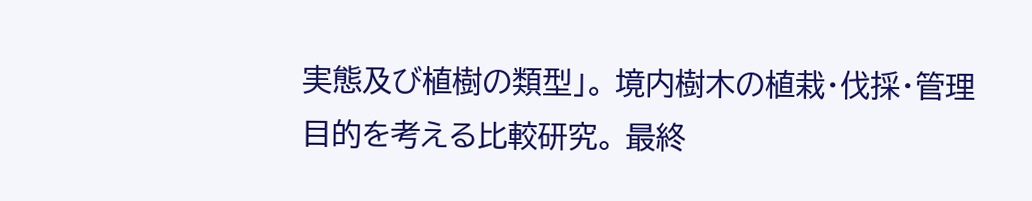実態及び植樹の類型」。 境内樹木の植栽・伐採・管理目的を考える比較研究。 最終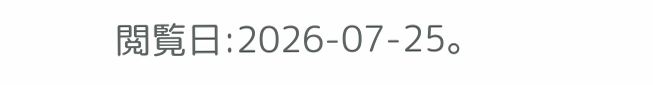閲覧日:2026-07-25。